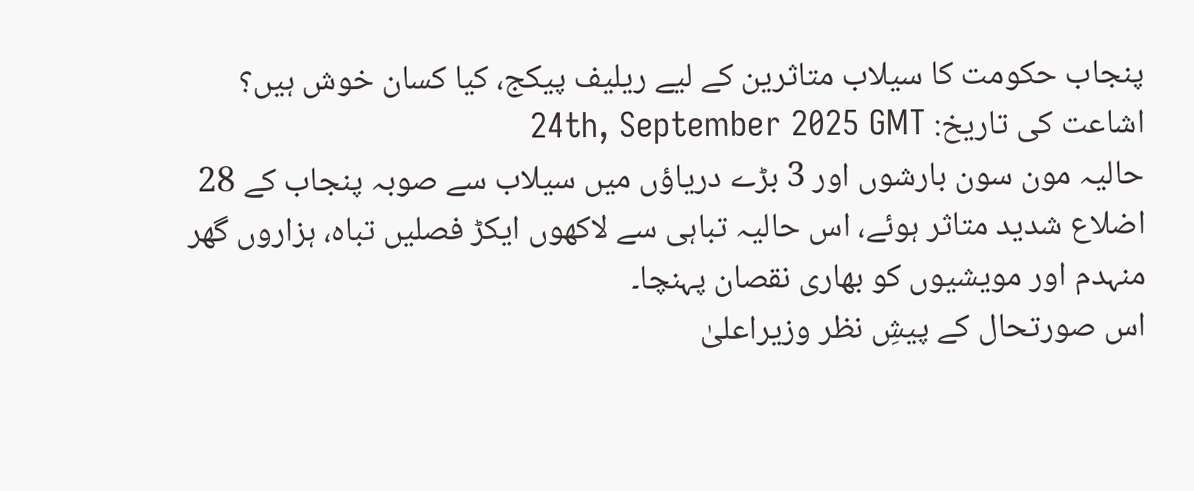پنجاب حکومت کا سیلاب متاثرین کے لیے ریلیف پیکج، کیا کسان خوش ہیں؟
اشاعت کی تاریخ: 24th, September 2025 GMT
حالیہ مون سون بارشوں اور 3 بڑے دریاؤں میں سیلاب سے صوبہ پنجاب کے 28 اضلاع شدید متاثر ہوئے، اس حالیہ تباہی سے لاکھوں ایکڑ فصلیں تباہ، ہزاروں گھر منہدم اور مویشیوں کو بھاری نقصان پہنچا۔
اس صورتحال کے پیشِ نظر وزیراعلیٰ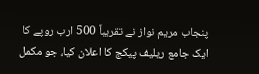پنجاب مریم نواز نے تقریباً 500 ارب روپے کا ایک جامع ریلیف پیکج کا اعلان کیا، جو مکمل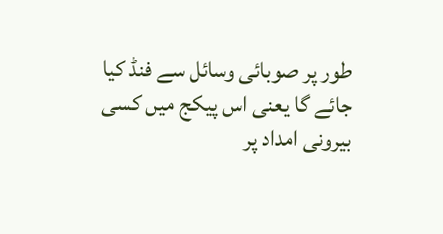طور پر صوبائی وسائل سے فنڈ کیا جائے گا یعنی اس پیکج میں کسی بیرونی امداد پر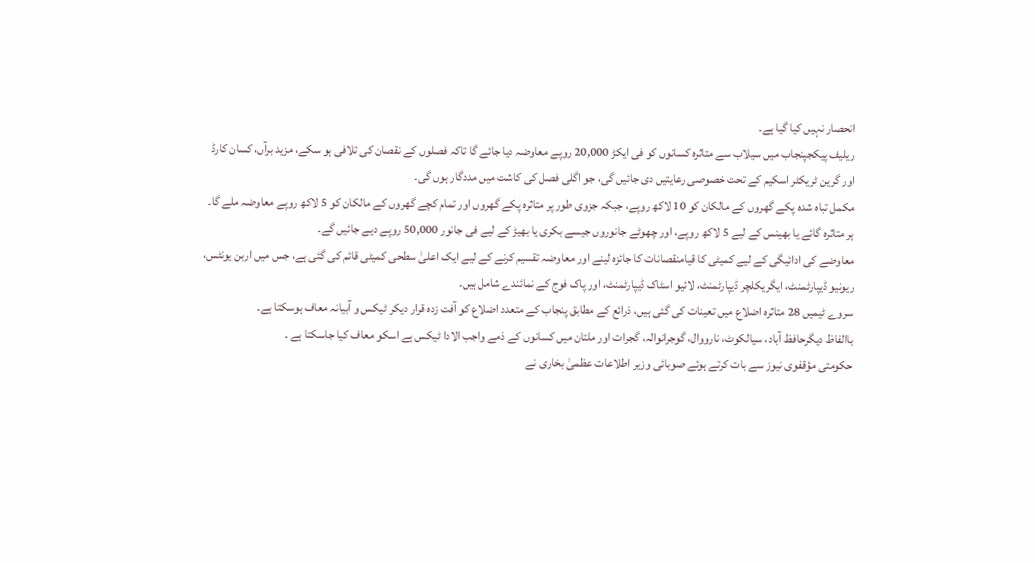انحصار نہیں کیا گیا ہے۔
ریلیف پیکجپنجاب میں سیلاب سے متاثرہ کسانوں کو فی ایکڑ 20,000 روپے معاوضہ دیا جائے گا تاکہ فصلوں کے نقصان کی تلافی ہو سکے، مزید برآں، کسان کارڈ اور گرین ٹریکٹر اسکیم کے تحت خصوصی رعایتیں دی جائیں گی، جو اگلی فصل کی کاشت میں مددگار ہوں گی۔
مکمل تباہ شدہ پکے گھروں کے مالکان کو 10 لاکھ روپے، جبکہ جزوی طور پر متاثرہ پکے گھروں اور تمام کچے گھروں کے مالکان کو 5 لاکھ روپے معاوضہ ملے گا۔
ہر متاثرہ گائے یا بھینس کے لیے 5 لاکھ روپے، اور چھوٹے جانوروں جیسے بکری یا بھیڑ کے لیے فی جانور 50,000 روپے دیے جائیں گے۔
معاوضے کی ادائیگی کے لیے کمیٹی کا قیامنقصانات کا جائزہ لینے اور معاوضہ تقسیم کرنے کے لیے ایک اعلیٰ سطحی کمیٹی قائم کی گئی ہے، جس میں اربن یونٹس، ریونیو ڈیپارٹمنٹ، ایگریکلچر ڈیپارٹمنٹ، لائیو اسٹاک ڈیپارٹمنٹ، اور پاک فوج کے نمائندے شامل ہیں۔
سروے ٹیمیں 28 متاثرہ اضلاع میں تعینات کی گئی ہیں، ذرائع کے مطابق پنجاب کے متعدد اضلاع کو آفت زدہ قرار دیکر ٹیکس و آبیانہ معاف ہوسکتا ہے۔
باالفاظ دیگرحافظ آباد، سیالکوٹ، نارووال، گوجرانوالہ، گجرات اور ملتان میں کسانوں کے ذمے واجب الادا ٹیکس ہے اسکو معاف کیا جاسکتا ہے ۔
حکومتی مؤقفوی نیوز سے بات کرتے ہوئے صوبائی وزیر اطلاعات عظمیٰ بخاری نے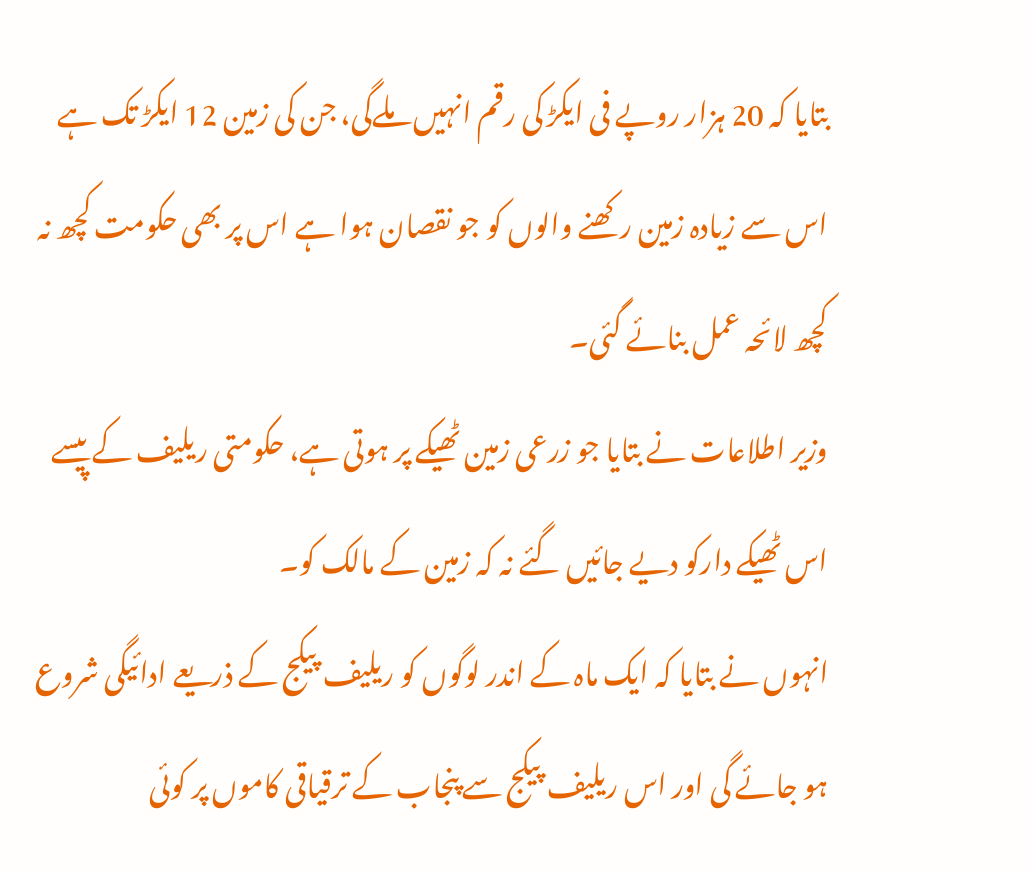بتایا کہ 20 ہزار روپے فی ایکڑ کی رقم انہیں ملےگی، جن کی زمین 12 ایکڑ تک ہے اس سے زیادہ زمین رکھنے والوں کو جو نقصان ہوا ہے اس پر بھی حکومت کچھ نہ کچھ لائحہ عمل بنائے گئی۔
وزیر اطلاعات نے بتایا جو زرعی زمین ٹھیکے پر ہوتی ہے، حکومتی ریلیف کے پیسے اس ٹھیکے دارکو دیے جائیں گئے نہ کہ زمین کے مالک کو۔
انہوں نے بتایا کہ ایک ماہ کے اندر لوگوں کو ریلیف پیکج کے ذریعے ادائیگی شروع ہو جائے گی اور اس ریلیف پیکج سے پنجاب کے ترقیاقی کاموں پر کوئی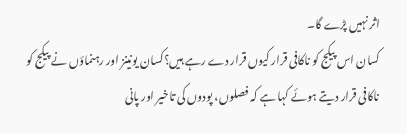اثر نہیں پڑے گا۔
کسان اس پیکج کو ناکافی قرار کیوں قرار دے رہے ہیں؟کسان یونینز اور رہنماؤں نے پیکج کو ناکافی قرار دیتے ہوئے کہا ہے کہ فصلوں، پودوں کی تاخیر اور پانی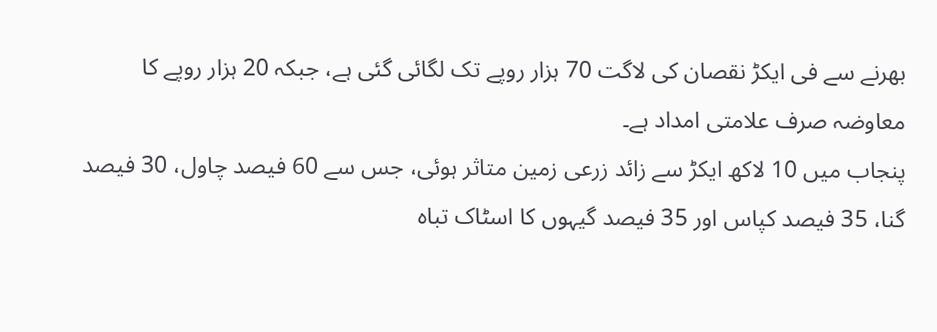بھرنے سے فی ایکڑ نقصان کی لاگت 70 ہزار روپے تک لگائی گئی ہے، جبکہ 20 ہزار روپے کا معاوضہ صرف علامتی امداد ہے۔
پنجاب میں 10 لاکھ ایکڑ سے زائد زرعی زمین متاثر ہوئی، جس سے 60 فیصد چاول، 30 فیصد گنا، 35 فیصد کپاس اور 35 فیصد گیہوں کا اسٹاک تباہ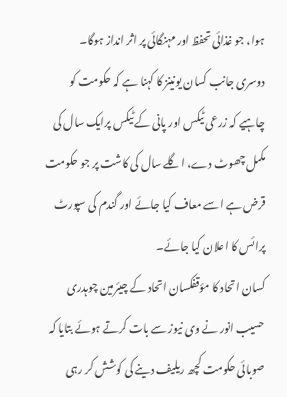ہوا، جو غذائی تحفظ اور مہنگائی پر اثر انداز ہوگا۔
دوسری جانب کسان یونینز کا کہنا ہے کہ حکومت کو چاہیے کہ زرعی ٹیکس اور پانی کے ٹیکس پرایک سال کی مکمل چھوٹ دے، اگلے سال کی کاشت پر جو حکومت قرض ہے اسے معاف کیا جائے اور گندم کی سپورٹ پرائس کا اعلان کیا جائے۔
کسان اتحاد کا مؤقفکسان اتحاد کے چیئرمین چوہدری حسیب انور نے وی نیوز سے بات کرتے ہوئے بتایا کہ صوبائی حکومت کچھ ریلیف دینے کی کوشش کر رہی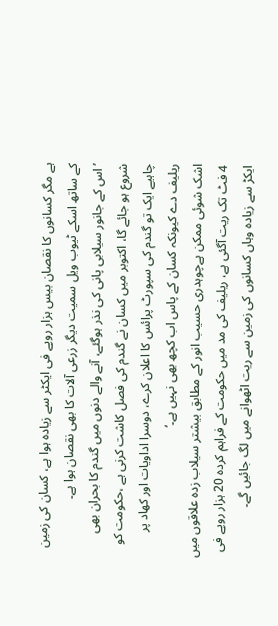ہے مگر کسانوں کا نقصان بیس ہزار روپے فی ایکٹر سے زیادہ ہوا ہے، کسان کی زمین کے ساتھ اسکے ٹیوب ویل سمیت دیگر زرعی آلات کا بھی نقصان ہوا ہے۔
’اس کے جانور سیلابی پانی کی نذر ہوگئے، آنے والے دنوں میں گندم کا بحران بھی شروع ہو جائے گا، اکتوبر میں کسان نے گندم کی فصل کاشت کرنی ہے ،حکومت کو چاہیے ایک تو گندم کی سپورٹ پرائس کا اعلان کرے، دوسرا اداویات اور کھاد پر ریلیف دے کیونکہ کسان کے پاس اب کچھ بھی نہیں ہے۔‘
اشک شوئی ممکن ہےچوہدری حسیب انور کے مطابق بیشتر سیلاب زدہ علاقوں میں 4 فٹ تک ریت آگئی ہے، ریلیف کی مد میں حکومت کے فراہم کردہ 20 ہزار روپے فی ایکڑ سے زیادہ وہاں کسانوں کی زمین سے ریت اٹھوانے میں لگ جائیں گے۔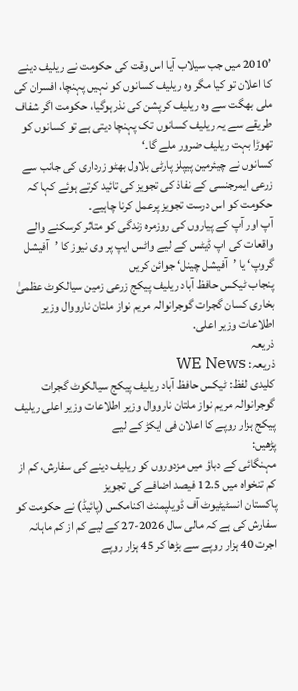’2010 میں جب سیلاب آیا اس وقت کی حکومت نے ریلیف دینے کا اعلان تو کیا مگر وہ ریلیف کسانوں کو نہیں پہنچا، افسران کی ملی بھگت سے وہ ریلیف کرپشن کی نذرہوگیا، حکومت اگر شفاف طریقے سے یہ ریلیف کسانوں تک پہنچا دیتی ہے تو کسانوں کو تھوڑا بہت ریلیف ضرور ملے گا۔‘
کسانوں نے چیئرمین پیپلز پارٹی بلاول بھٹو زرداری کی جانب سے زرعی ایمرجنسی کے نفاذ کی تجویز کی تائید کرتے ہوئے کہا کہ حکومت کو اس درست تجویز پرعمل کرنا چاہیے۔
آپ اور آپ کے پیاروں کی روزمرہ زندگی کو متاثر کرسکنے والے واقعات کی اپ ڈیٹس کے لیے واٹس ایپ پر وی نیوز کا ’آفیشل گروپ‘ یا ’آفیشل چینل‘ جوائن کریں
پنجاب ٹیکس حافظ آباد ریلیف پیکج زرعی زمین سیالکوٹ عظمیٰ بخاری کسان گجرات گوجرانوالہ مریم نواز ملتان نارووال وزیر اطلاعات وزیر اعلی.
ذریعہ
ذریعہ: WE News
کلیدی لفظ: ٹیکس حافظ آباد ریلیف پیکج سیالکوٹ گجرات گوجرانوالہ مریم نواز ملتان نارووال وزیر اطلاعات وزیر اعلی ریلیف پیکج ہزار روپے کا اعلان فی ایکڑ کے لیے
پڑھیں:
مہنگائی کے دباؤ میں مزدوروں کو ریلیف دینے کی سفارش، کم از کم تنخواہ میں 12.5 فیصد اضافے کی تجویز
پاکستان انسٹیٹیوٹ آف ڈویلپمنٹ اکنامکس (پائیڈ) نے حکومت کو سفارش کی ہے کہ مالی سال 2026-27 کے لیے کم از کم ماہانہ اجرت 40 ہزار روپے سے بڑھا کر 45 ہزار روپے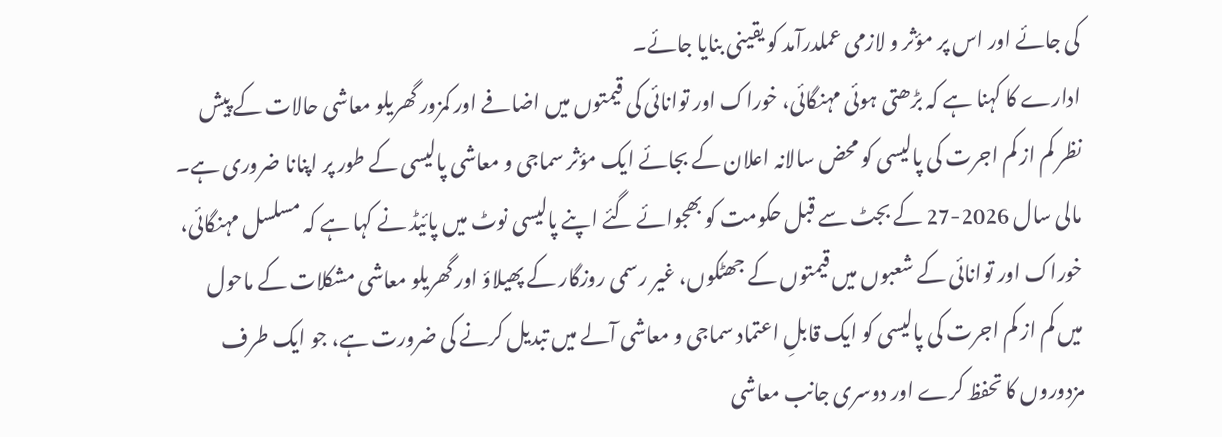کی جائے اور اس پر مؤثر و لازمی عملدرآمد کو یقینی بنایا جائے۔
ادارے کا کہنا ہے کہ بڑھتی ہوئی مہنگائی، خوراک اور توانائی کی قیمتوں میں اضافے اور کمزور گھریلو معاشی حالات کے پیش نظر کم از کم اجرت کی پالیسی کو محض سالانہ اعلان کے بجائے ایک مؤثر سماجی و معاشی پالیسی کے طور پر اپنانا ضروری ہے۔
مالی سال 2026-27 کے بجٹ سے قبل حکومت کو بھجوائے گئے اپنے پالیسی نوٹ میں پائیڈ نے کہا ہے کہ مسلسل مہنگائی، خوراک اور توانائی کے شعبوں میں قیمتوں کے جھٹکوں، غیر رسمی روزگار کے پھیلاؤ اور گھریلو معاشی مشکلات کے ماحول میں کم از کم اجرت کی پالیسی کو ایک قابلِ اعتماد سماجی و معاشی آلے میں تبدیل کرنے کی ضرورت ہے، جو ایک طرف مزدوروں کا تحفظ کرے اور دوسری جانب معاشی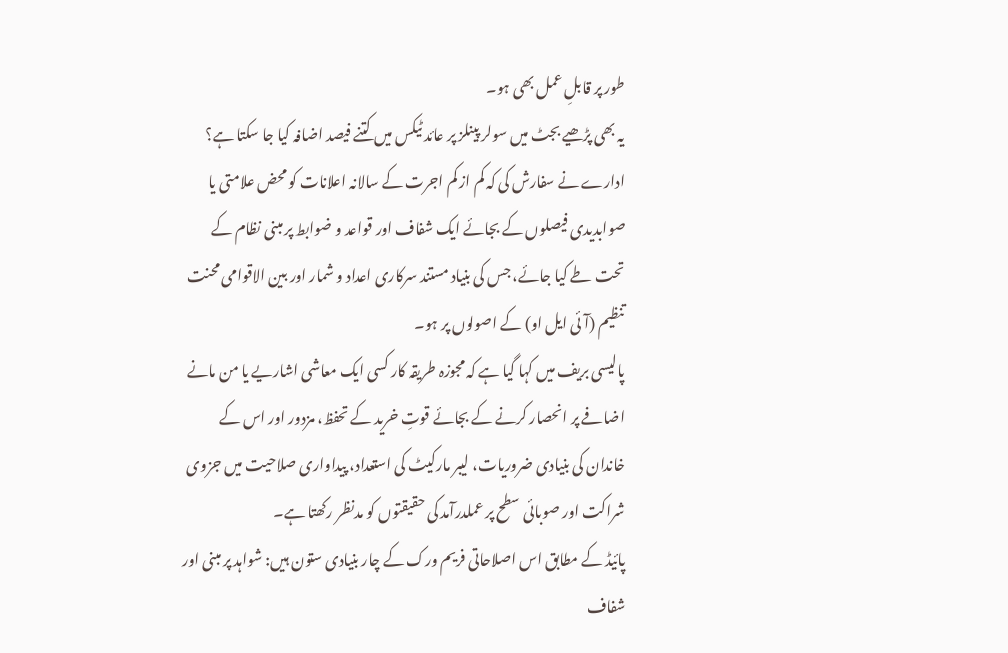طور پر قابلِ عمل بھی ہو۔
یہ بھی پڑھیے بجٹ میں سولر پینلز پر عائد ٹیکس میں کتنے فیصد اضافہ کیا جا سکتا ہے؟
ادارے نے سفارش کی کہ کم از کم اجرت کے سالانہ اعلانات کو محض علامتی یا صوابدیدی فیصلوں کے بجائے ایک شفاف اور قواعد و ضوابط پر مبنی نظام کے تحت طے کیا جائے، جس کی بنیاد مستند سرکاری اعداد و شمار اور بین الاقوامی محنت تنظیم (آئی ایل او) کے اصولوں پر ہو۔
پالیسی بریف میں کہا گیا ہے کہ مجوزہ طریقہ کار کسی ایک معاشی اشاریے یا من مانے اضافے پر انحصار کرنے کے بجائے قوتِ خرید کے تحفظ، مزدور اور اس کے خاندان کی بنیادی ضروریات، لیبر مارکیٹ کی استعداد، پیداواری صلاحیت میں جزوی شراکت اور صوبائی سطح پر عملدرآمد کی حقیقتوں کو مدنظر رکھتا ہے۔
پائیڈ کے مطابق اس اصلاحاتی فریم ورک کے چار بنیادی ستون ہیں: شواہد پر مبنی اور شفاف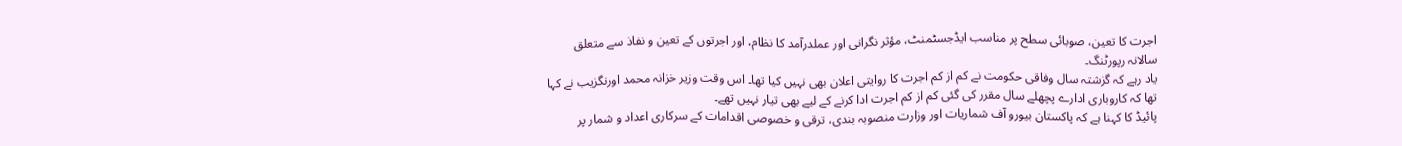اجرت کا تعین، صوبائی سطح پر مناسب ایڈجسٹمنٹ، مؤثر نگرانی اور عملدرآمد کا نظام، اور اجرتوں کے تعین و نفاذ سے متعلق سالانہ رپورٹنگ۔
یاد رہے کہ گزشتہ سال وفاقی حکومت نے کم از کم اجرت کا روایتی اعلان بھی نہیں کیا تھا۔ اس وقت وزیر خزانہ محمد اورنگزیب نے کہا تھا کہ کاروباری ادارے پچھلے سال مقرر کی گئی کم از کم اجرت ادا کرنے کے لیے بھی تیار نہیں تھے۔
پائیڈ کا کہنا ہے کہ پاکستان بیورو آف شماریات اور وزارت منصوبہ بندی، ترقی و خصوصی اقدامات کے سرکاری اعداد و شمار پر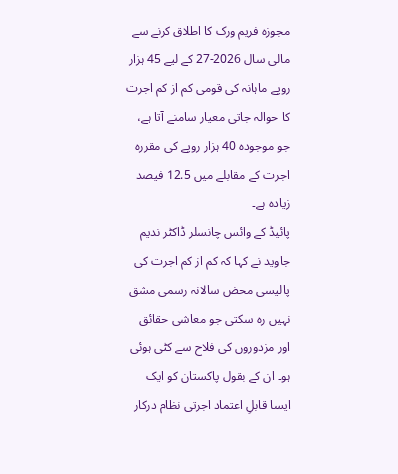مجوزہ فریم ورک کا اطلاق کرنے سے مالی سال 2026-27 کے لیے 45 ہزار روپے ماہانہ کی قومی کم از کم اجرت کا حوالہ جاتی معیار سامنے آتا ہے، جو موجودہ 40 ہزار روپے کی مقررہ اجرت کے مقابلے میں 12.5 فیصد زیادہ ہے۔
پائیڈ کے وائس چانسلر ڈاکٹر ندیم جاوید نے کہا کہ کم از کم اجرت کی پالیسی محض سالانہ رسمی مشق نہیں رہ سکتی جو معاشی حقائق اور مزدوروں کی فلاح سے کٹی ہوئی ہو۔ ان کے بقول پاکستان کو ایک ایسا قابلِ اعتماد اجرتی نظام درکار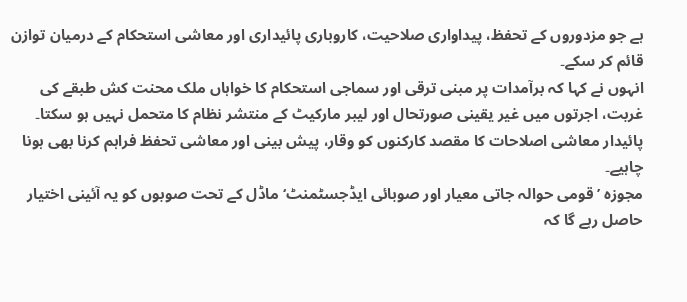ہے جو مزدوروں کے تحفظ، پیداواری صلاحیت، کاروباری پائیداری اور معاشی استحکام کے درمیان توازن قائم کر سکے۔
انہوں نے کہا کہ برآمدات پر مبنی ترقی اور سماجی استحکام کا خواہاں ملک محنت کش طبقے کی غربت، اجرتوں میں غیر یقینی صورتحال اور لیبر مارکیٹ کے منتشر نظام کا متحمل نہیں ہو سکتا۔ پائیدار معاشی اصلاحات کا مقصد کارکنوں کو وقار، پیش بینی اور معاشی تحفظ فراہم کرنا بھی ہونا چاہیے۔
مجوزہ ’قومی حوالہ جاتی معیار اور صوبائی ایڈجسٹمنٹ‘ ماڈل کے تحت صوبوں کو یہ آئینی اختیار حاصل رہے گا کہ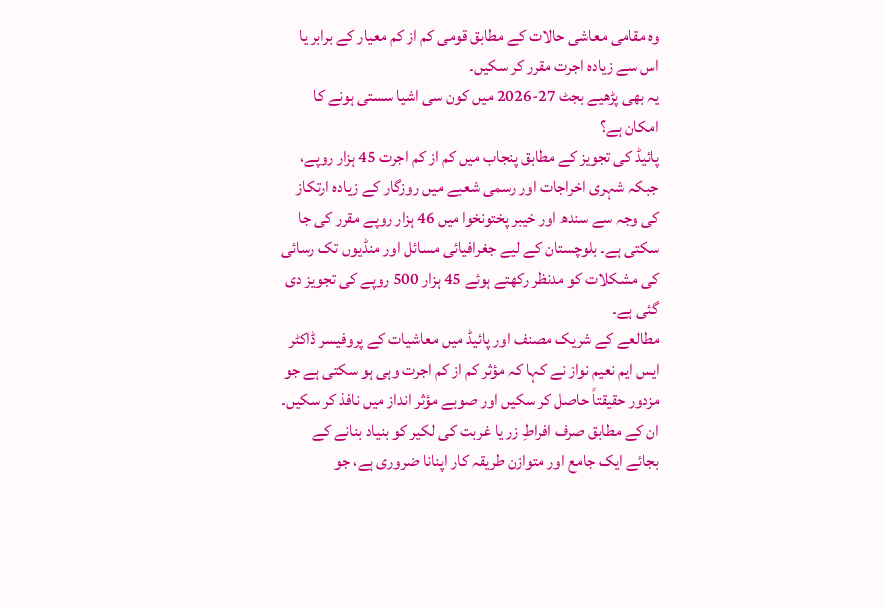وہ مقامی معاشی حالات کے مطابق قومی کم از کم معیار کے برابر یا اس سے زیادہ اجرت مقرر کر سکیں۔
یہ بھی پڑھیے بجٹ 27-2026 میں کون سی اشیا سستی ہونے کا امکان ہے؟
پائیڈ کی تجویز کے مطابق پنجاب میں کم از کم اجرت 45 ہزار روپے، جبکہ شہری اخراجات اور رسمی شعبے میں روزگار کے زیادہ ارتکاز کی وجہ سے سندھ اور خیبر پختونخوا میں 46 ہزار روپے مقرر کی جا سکتی ہے۔ بلوچستان کے لیے جغرافیائی مسائل اور منڈیوں تک رسائی کی مشکلات کو مدنظر رکھتے ہوئے 45 ہزار 500 روپے کی تجویز دی گئی ہے۔
مطالعے کے شریک مصنف اور پائیڈ میں معاشیات کے پروفیسر ڈاکٹر ایس ایم نعیم نواز نے کہا کہ مؤثر کم از کم اجرت وہی ہو سکتی ہے جو مزدور حقیقتاً حاصل کر سکیں اور صوبے مؤثر انداز میں نافذ کر سکیں۔
ان کے مطابق صرف افراطِ زر یا غربت کی لکیر کو بنیاد بنانے کے بجائے ایک جامع اور متوازن طریقہ کار اپنانا ضروری ہے، جو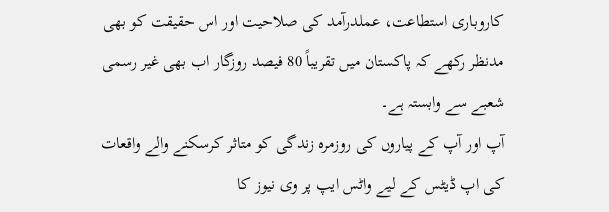کاروباری استطاعت، عملدرآمد کی صلاحیت اور اس حقیقت کو بھی مدنظر رکھے کہ پاکستان میں تقریباً 80 فیصد روزگار اب بھی غیر رسمی شعبے سے وابستہ ہے۔
آپ اور آپ کے پیاروں کی روزمرہ زندگی کو متاثر کرسکنے والے واقعات کی اپ ڈیٹس کے لیے واٹس ایپ پر وی نیوز کا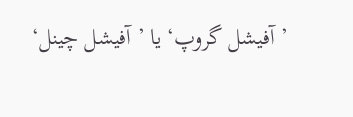’آفیشل گروپ‘ یا ’آفیشل چینل‘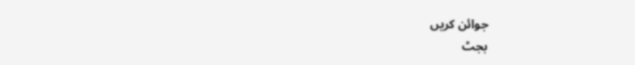جوائن کریں
بجٹ